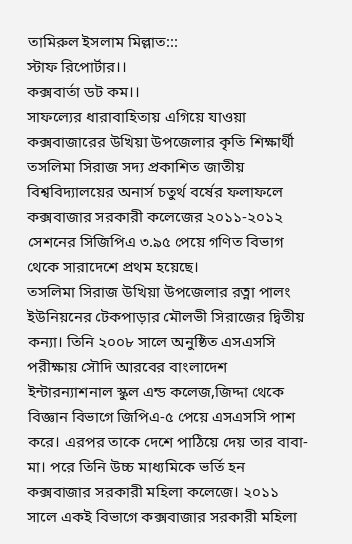তামিরুল ইসলাম মিল্লাত:::
স্টাফ রিপোর্টার।।
কক্সবার্তা ডট কম।।
সাফল্যের ধারাবাহিতায় এগিয়ে যাওয়া কক্সবাজারের উখিয়া উপজেলার কৃতি শিক্ষার্থী তসলিমা সিরাজ সদ্য প্রকাশিত জাতীয় বিশ্ববিদ্যালয়ের অনার্স চতুর্থ বর্ষের ফলাফলে কক্সবাজার সরকারী কলেজের ২০১১-২০১২ সেশনের সিজিপিএ ৩.৯৫ পেয়ে গণিত বিভাগ থেকে সারাদেশে প্রথম হয়েছে।
তসলিমা সিরাজ উখিয়া উপজেলার রত্না পালং ইউনিয়নের টেকপাড়ার মৌলভী সিরাজের দ্বিতীয় কন্যা। তিনি ২০০৮ সালে অনুষ্ঠিত এসএসসি পরীক্ষায় সৌদি আরবের বাংলাদেশ ইন্টারন্যাশনাল স্কুল এন্ড কলেজ,জিদ্দা থেকে বিজ্ঞান বিভাগে জিপিএ-৫ পেয়ে এসএসসি পাশ করে। এরপর তাকে দেশে পাঠিয়ে দেয় তার বাবা-মা। পরে তিনি উচ্চ মাধ্যমিকে ভর্তি হন কক্সবাজার সরকারী মহিলা কলেজে। ২০১১ সালে একই বিভাগে কক্সবাজার সরকারী মহিলা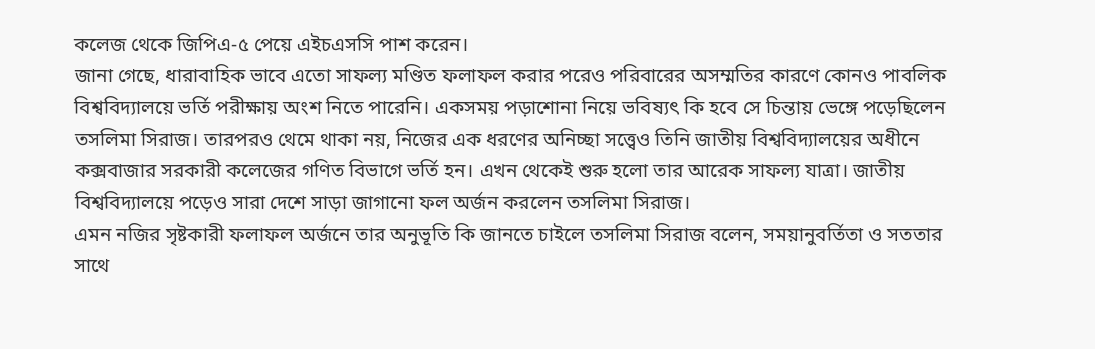কলেজ থেকে জিপিএ-৫ পেয়ে এইচএসসি পাশ করেন।
জানা গেছে, ধারাবাহিক ভাবে এতো সাফল্য মণ্ডিত ফলাফল করার পরেও পরিবারের অসম্মতির কারণে কোনও পাবলিক বিশ্ববিদ্যালয়ে ভর্তি পরীক্ষায় অংশ নিতে পারেনি। একসময় পড়াশোনা নিয়ে ভবিষ্যৎ কি হবে সে চিন্তায় ভেঙ্গে পড়েছিলেন তসলিমা সিরাজ। তারপরও থেমে থাকা নয়, নিজের এক ধরণের অনিচ্ছা সত্ত্বেও তিনি জাতীয় বিশ্ববিদ্যালয়ের অধীনে কক্সবাজার সরকারী কলেজের গণিত বিভাগে ভর্তি হন। এখন থেকেই শুরু হলো তার আরেক সাফল্য যাত্রা। জাতীয় বিশ্ববিদ্যালয়ে পড়েও সারা দেশে সাড়া জাগানো ফল অর্জন করলেন তসলিমা সিরাজ।
এমন নজির সৃষ্টকারী ফলাফল অর্জনে তার অনুভূতি কি জানতে চাইলে তসলিমা সিরাজ বলেন, সময়ানুবর্তিতা ও সততার সাথে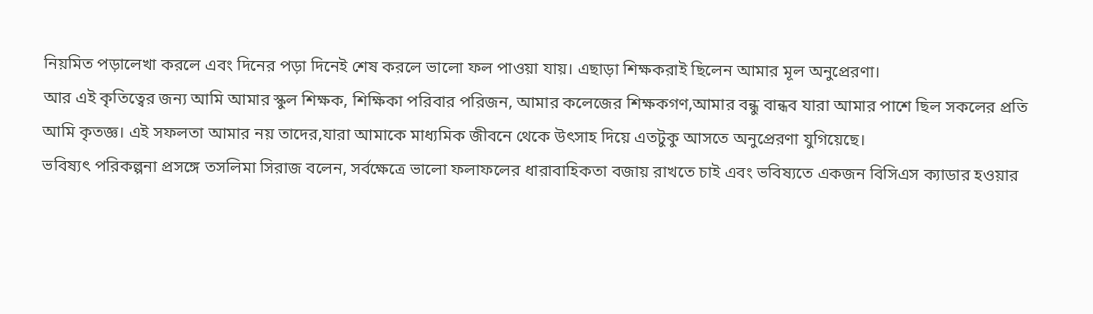নিয়মিত পড়ালেখা করলে এবং দিনের পড়া দিনেই শেষ করলে ভালো ফল পাওয়া যায়। এছাড়া শিক্ষকরাই ছিলেন আমার মূল অনুপ্রেরণা।
আর এই কৃতিত্বের জন্য আমি আমার স্কুল শিক্ষক, শিক্ষিকা পরিবার পরিজন, আমার কলেজের শিক্ষকগণ,আমার বন্ধু বান্ধব যারা আমার পাশে ছিল সকলের প্রতি আমি কৃতজ্ঞ। এই সফলতা আমার নয় তাদের,যারা আমাকে মাধ্যমিক জীবনে থেকে উৎসাহ দিয়ে এতটুকু আসতে অনুপ্রেরণা যুগিয়েছে।
ভবিষ্যৎ পরিকল্পনা প্রসঙ্গে তসলিমা সিরাজ বলেন, সর্বক্ষেত্রে ভালো ফলাফলের ধারাবাহিকতা বজায় রাখতে চাই এবং ভবিষ্যতে একজন বিসিএস ক্যাডার হওয়ার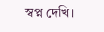স্বপ্ন দেখি।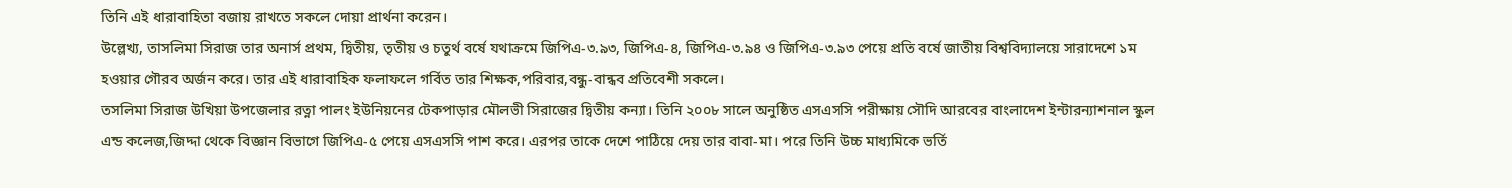তিনি এই ধারাবাহিতা বজায় রাখতে সকলে দোয়া প্রার্থনা করেন।
উল্লেখ্য, তাসলিমা সিরাজ তার অনার্স প্রথম, দ্বিতীয়, তৃতীয় ও চতুর্থ বর্ষে যথাক্রমে জিপিএ-৩.৯৩, জিপিএ-৪, জিপিএ-৩.৯৪ ও জিপিএ-৩.৯৩ পেয়ে প্রতি বর্ষে জাতীয় বিশ্ববিদ্যালয়ে সারাদেশে ১ম হওয়ার গৌরব অর্জন করে। তার এই ধারাবাহিক ফলাফলে গর্বিত তার শিক্ষক,পরিবার,বন্ধু-বান্ধব প্রতিবেশী সকলে।
তসলিমা সিরাজ উখিয়া উপজেলার রত্না পালং ইউনিয়নের টেকপাড়ার মৌলভী সিরাজের দ্বিতীয় কন্যা। তিনি ২০০৮ সালে অনুষ্ঠিত এসএসসি পরীক্ষায় সৌদি আরবের বাংলাদেশ ইন্টারন্যাশনাল স্কুল এন্ড কলেজ,জিদ্দা থেকে বিজ্ঞান বিভাগে জিপিএ-৫ পেয়ে এসএসসি পাশ করে। এরপর তাকে দেশে পাঠিয়ে দেয় তার বাবা-মা। পরে তিনি উচ্চ মাধ্যমিকে ভর্তি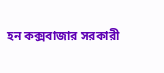হন কক্সবাজার সরকারী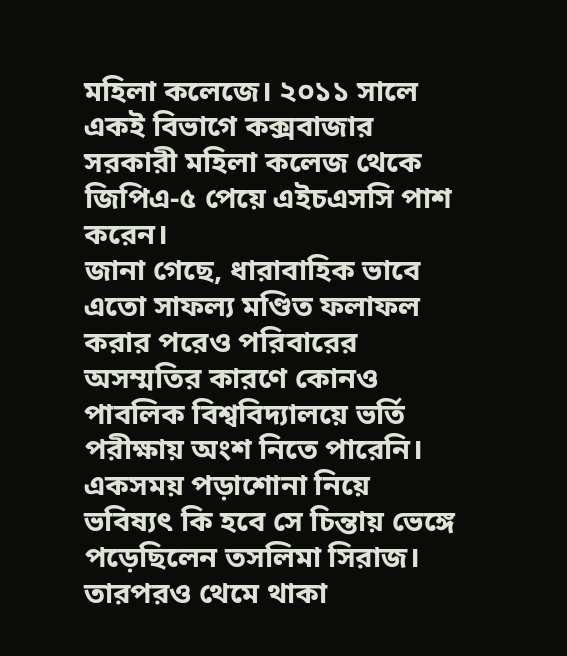মহিলা কলেজে। ২০১১ সালে একই বিভাগে কক্সবাজার সরকারী মহিলা কলেজ থেকে জিপিএ-৫ পেয়ে এইচএসসি পাশ করেন।
জানা গেছে, ধারাবাহিক ভাবে এতো সাফল্য মণ্ডিত ফলাফল করার পরেও পরিবারের অসম্মতির কারণে কোনও পাবলিক বিশ্ববিদ্যালয়ে ভর্তি পরীক্ষায় অংশ নিতে পারেনি। একসময় পড়াশোনা নিয়ে ভবিষ্যৎ কি হবে সে চিন্তায় ভেঙ্গে পড়েছিলেন তসলিমা সিরাজ। তারপরও থেমে থাকা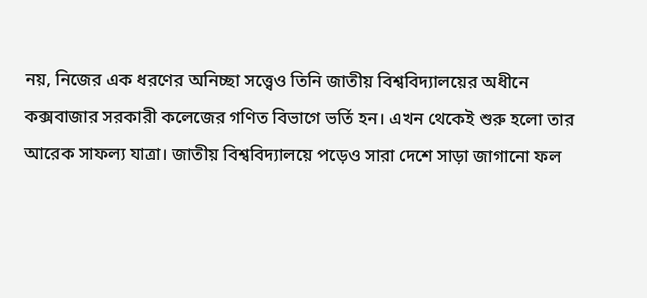নয়, নিজের এক ধরণের অনিচ্ছা সত্ত্বেও তিনি জাতীয় বিশ্ববিদ্যালয়ের অধীনে কক্সবাজার সরকারী কলেজের গণিত বিভাগে ভর্তি হন। এখন থেকেই শুরু হলো তার আরেক সাফল্য যাত্রা। জাতীয় বিশ্ববিদ্যালয়ে পড়েও সারা দেশে সাড়া জাগানো ফল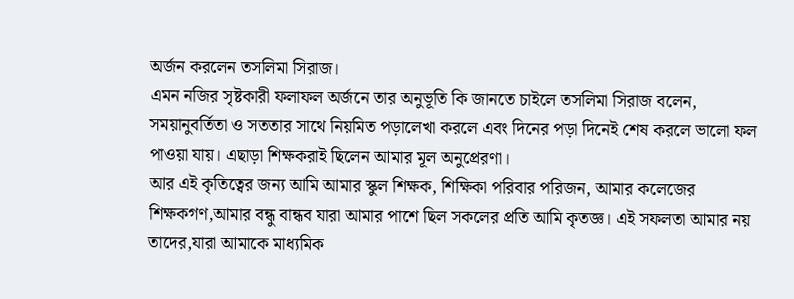অর্জন করলেন তসলিমা সিরাজ।
এমন নজির সৃষ্টকারী ফলাফল অর্জনে তার অনুভূতি কি জানতে চাইলে তসলিমা সিরাজ বলেন, সময়ানুবর্তিতা ও সততার সাথে নিয়মিত পড়ালেখা করলে এবং দিনের পড়া দিনেই শেষ করলে ভালো ফল পাওয়া যায়। এছাড়া শিক্ষকরাই ছিলেন আমার মূল অনুপ্রেরণা।
আর এই কৃতিত্বের জন্য আমি আমার স্কুল শিক্ষক, শিক্ষিকা পরিবার পরিজন, আমার কলেজের শিক্ষকগণ,আমার বন্ধু বান্ধব যারা আমার পাশে ছিল সকলের প্রতি আমি কৃতজ্ঞ। এই সফলতা আমার নয় তাদের,যারা আমাকে মাধ্যমিক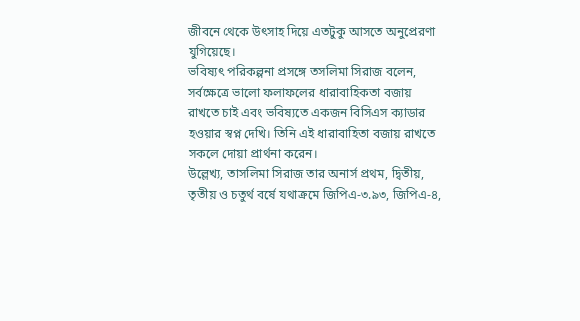জীবনে থেকে উৎসাহ দিয়ে এতটুকু আসতে অনুপ্রেরণা যুগিয়েছে।
ভবিষ্যৎ পরিকল্পনা প্রসঙ্গে তসলিমা সিরাজ বলেন, সর্বক্ষেত্রে ভালো ফলাফলের ধারাবাহিকতা বজায় রাখতে চাই এবং ভবিষ্যতে একজন বিসিএস ক্যাডার হওয়ার স্বপ্ন দেখি। তিনি এই ধারাবাহিতা বজায় রাখতে সকলে দোয়া প্রার্থনা করেন।
উল্লেখ্য, তাসলিমা সিরাজ তার অনার্স প্রথম, দ্বিতীয়, তৃতীয় ও চতুর্থ বর্ষে যথাক্রমে জিপিএ-৩.৯৩, জিপিএ-৪,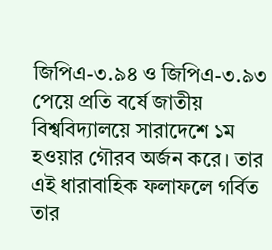জিপিএ-৩.৯৪ ও জিপিএ-৩.৯৩ পেয়ে প্রতি বর্ষে জাতীয় বিশ্ববিদ্যালয়ে সারাদেশে ১ম হওয়ার গৌরব অর্জন করে। তার এই ধারাবাহিক ফলাফলে গর্বিত তার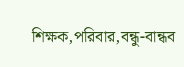শিক্ষক,পরিবার,বন্ধু-বান্ধব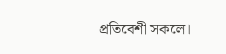প্রতিবেশী সকলে।